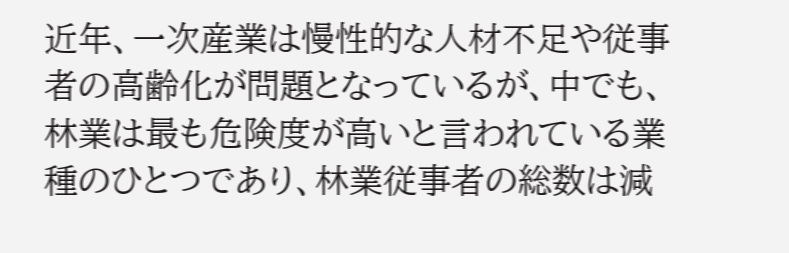近年、一次産業は慢性的な人材不足や従事者の高齢化が問題となっているが、中でも、林業は最も危険度が高いと言われている業種のひとつであり、林業従事者の総数は減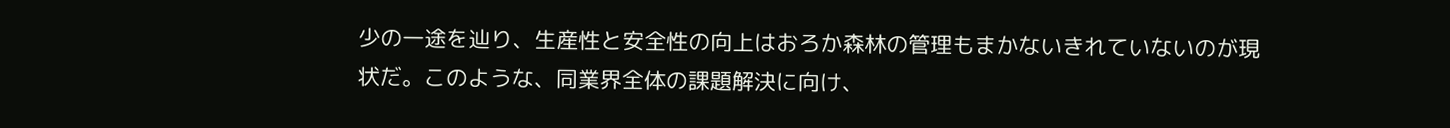少の一途を辿り、生産性と安全性の向上はおろか森林の管理もまかないきれていないのが現状だ。このような、同業界全体の課題解決に向け、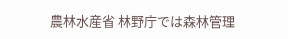農林水産省 林野庁では森林管理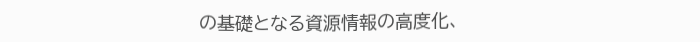の基礎となる資源情報の高度化、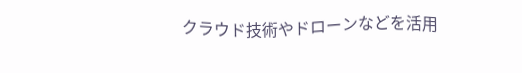クラウド技術やドローンなどを活用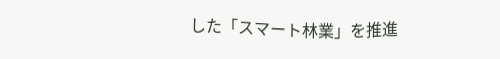した「スマート林業」を推進